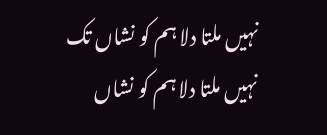نہیں ملتا دلا ہم کو نشاں تک
نہیں ملتا دلا ہم کو نشاں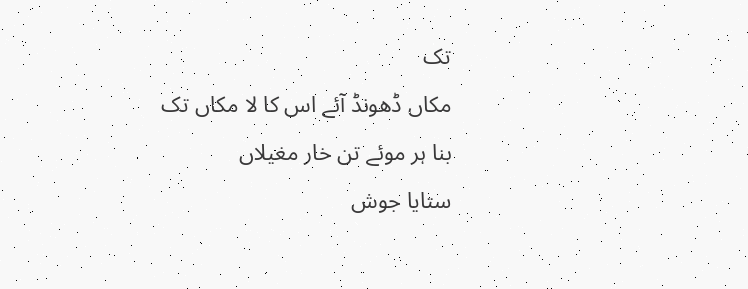تک
مکاں ڈھونڈ آئے اس کا لا مکاں تک
بنا ہر موئے تن خار مغیلاں
ستایا جوش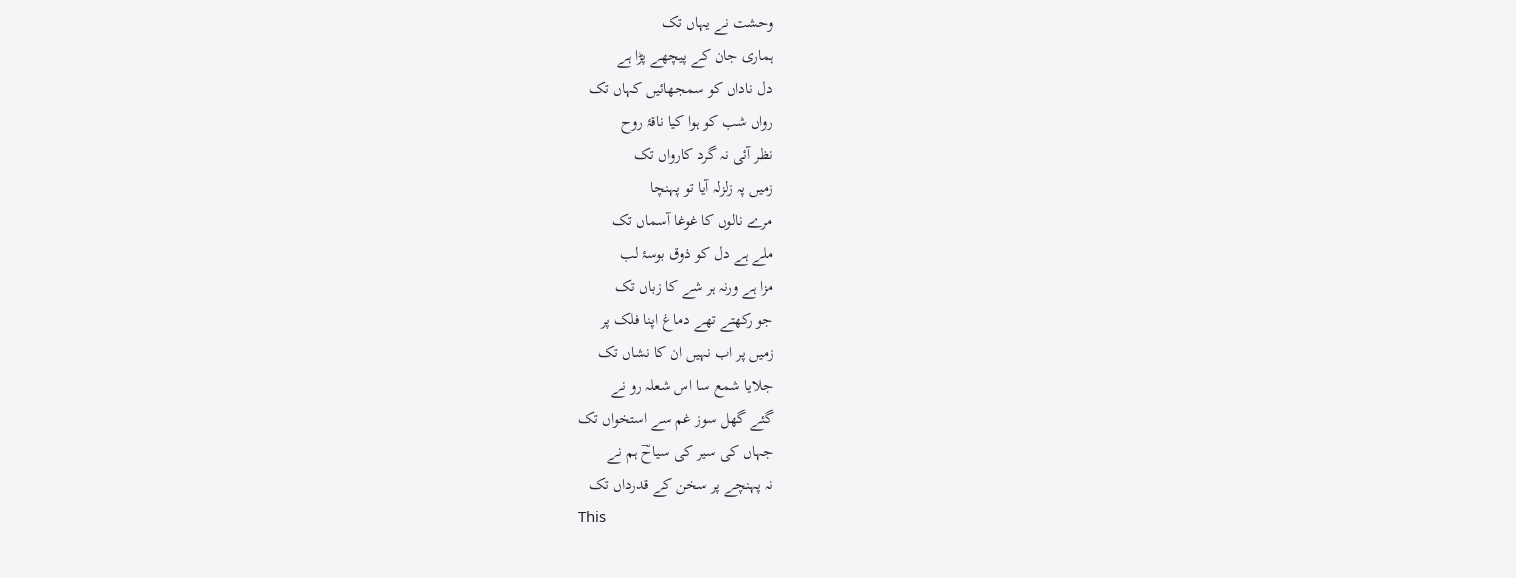وحشت نے یہاں تک
ہماری جان کے پیچھے پڑا ہے
دل ناداں کو سمجھائیں کہاں تک
رواں شب کو ہوا کیا ناقۂ روح
نظر آئی نہ گرد کارواں تک
زمیں پہ زلزلہ آیا تو پہنچا
مرے نالوں کا غوغا آسماں تک
ملے ہے دل کو ذوق بوسۂ لب
مزا ہے ورنہ ہر شے کا زباں تک
جو رکھتے تھے دماغ اپنا فلک پر
زمیں پر اب نہیں ان کا نشاں تک
جلایا شمع سا اس شعلہ رو نے
گئے گھل سوز غم سے استخواں تک
جہاں کی سیر کی سیاحؔ ہم نے
نہ پہنچے پر سخن کے قدرداں تک
This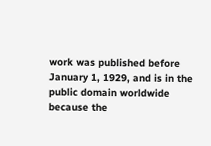work was published before January 1, 1929, and is in the public domain worldwide because the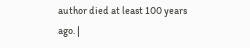author died at least 100 years ago. |